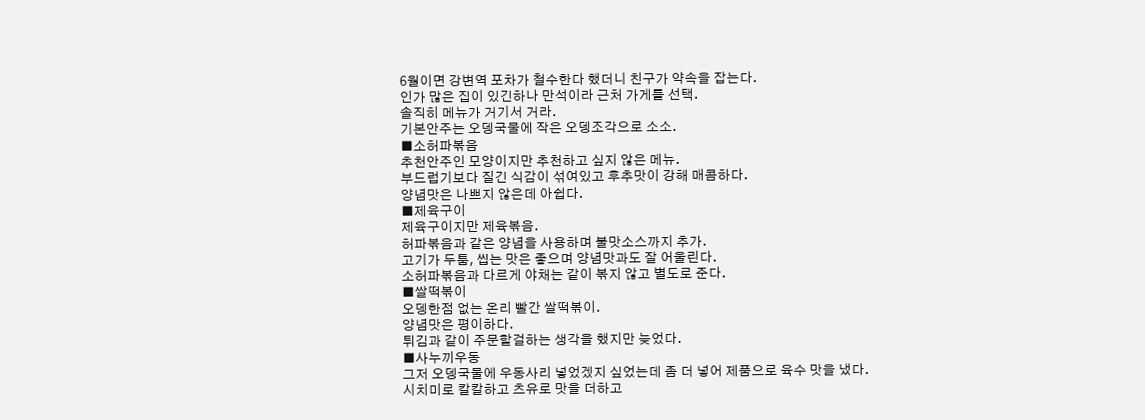6월이면 강변역 포차가 철수한다 했더니 친구가 약속을 잡는다.
인가 많은 집이 있긴하나 만석이라 근처 가게를 선택.
솔직히 메뉴가 거기서 거라.
기본안주는 오뎅국물에 작은 오뎅조각으로 소소.
■소허파볶음
추천안주인 모양이지만 추천하고 싶지 않은 메뉴.
부드럽기보다 질긴 식감이 섞여있고 후추맛이 강해 매콤하다.
양념맛은 나쁘지 않은데 아쉽다.
■제육구이
제육구이지만 제육볶음.
허파볶음과 같은 양념을 사용하며 불맛소스까지 추가.
고기가 두툼, 씹는 맛은 좋으며 양념맛과도 잘 어울린다.
소허파볶음과 다르게 야채는 같이 볶지 않고 별도로 준다.
■쌀떡볶이
오뎅한점 없는 온리 빨간 쌀떡볶이.
양념맛은 평이하다.
튀김과 같이 주문할걸하는 생각을 했지만 늦었다.
■사누끼우동
그저 오뎅국물에 우동사리 넣었겠지 싶었는데 좀 더 넣어 제품으로 육수 맛을 냈다.
시치미로 칼칼하고 츠유로 맛을 더하고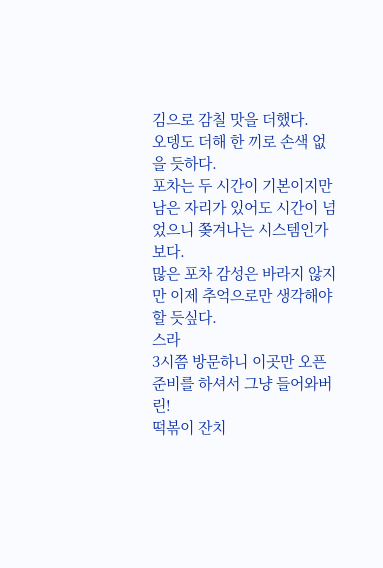김으로 감칠 맛을 더했다.
오뎅도 더해 한 끼로 손색 없을 듯하다.
포차는 두 시간이 기본이지만 남은 자리가 있어도 시간이 넘었으니 쫒겨나는 시스템인가보다.
많은 포차 감성은 바라지 않지만 이제 추억으로만 생각해야 할 듯싶다.
스라
3시쯤 방문하니 이곳만 오픈준비를 하셔서 그냥 들어와버린!
떡볶이 잔치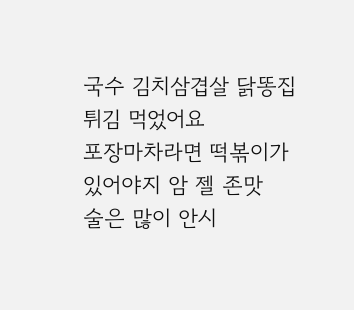국수 김치삼겹살 닭똥집 튀김 먹었어요
포장마차라면 떡볶이가 있어야지 암 젤 존맛
술은 많이 안시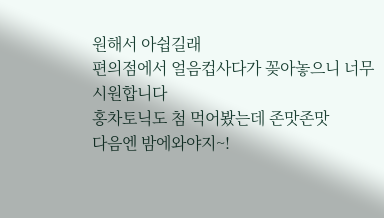원해서 아쉽길래
편의점에서 얼음컵사다가 꽂아놓으니 너무 시원합니다
홍차토닉도 첨 먹어봤는데 존맛존맛
다음엔 밤에와야지~!